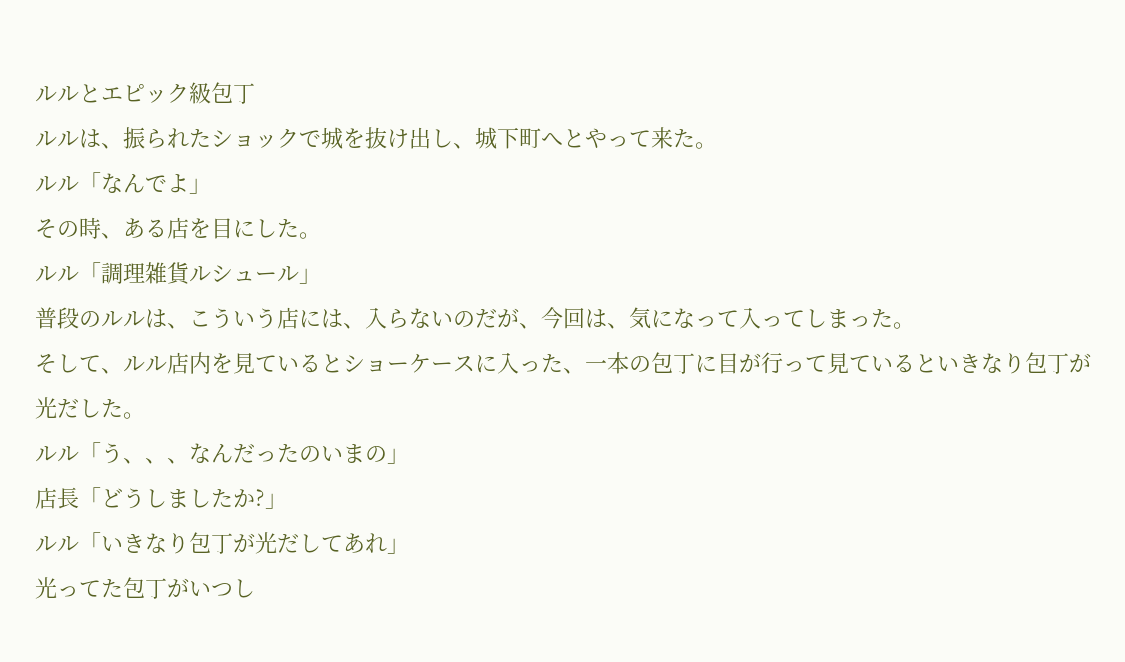ルルとエピック級包丁
ルルは、振られたショックで城を抜け出し、城下町へとやって来た。
ルル「なんでよ」
その時、ある店を目にした。
ルル「調理雑貨ルシュール」
普段のルルは、こういう店には、入らないのだが、今回は、気になって入ってしまった。
そして、ルル店内を見ているとショーケースに入った、一本の包丁に目が行って見ているといきなり包丁が光だした。
ルル「う、、、なんだったのいまの」
店長「どうしましたか?」
ルル「いきなり包丁が光だしてあれ」
光ってた包丁がいつし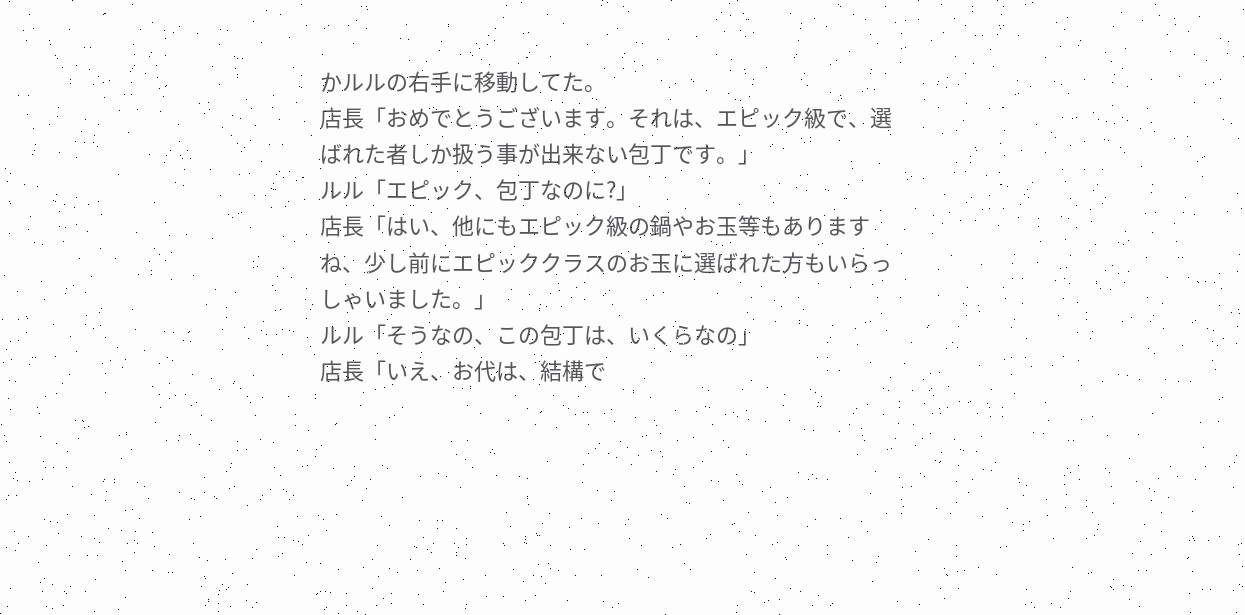かルルの右手に移動してた。
店長「おめでとうございます。それは、エピック級で、選ばれた者しか扱う事が出来ない包丁です。」
ルル「エピック、包丁なのに?」
店長「はい、他にもエピック級の鍋やお玉等もありますね、少し前にエピッククラスのお玉に選ばれた方もいらっしゃいました。」
ルル「そうなの、この包丁は、いくらなの」
店長「いえ、お代は、結構で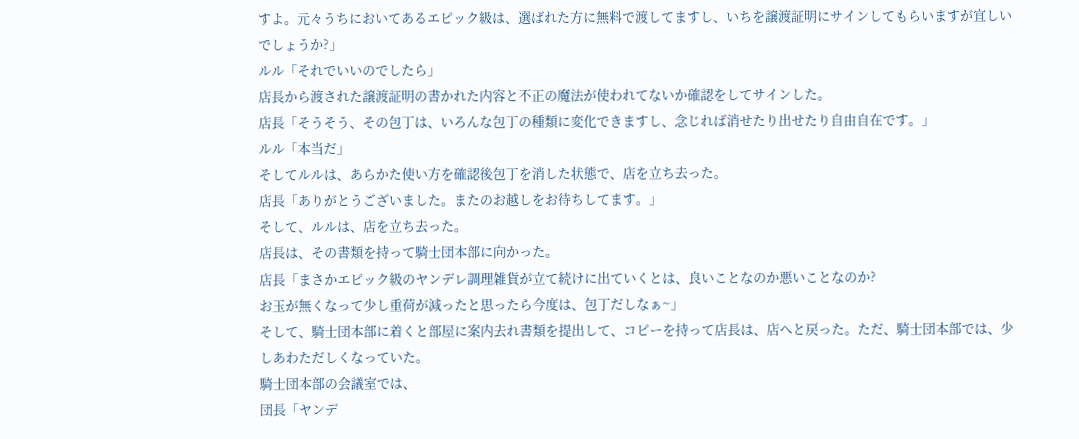すよ。元々うちにおいてあるエピック級は、選ばれた方に無料で渡してますし、いちを譲渡証明にサインしてもらいますが宜しいでしょうか?」
ルル「それでいいのでしたら」
店長から渡された譲渡証明の書かれた内容と不正の魔法が使われてないか確認をしてサインした。
店長「そうそう、その包丁は、いろんな包丁の種類に変化できますし、念じれば消せたり出せたり自由自在です。」
ルル「本当だ」
そしてルルは、あらかた使い方を確認後包丁を消した状態で、店を立ち去った。
店長「ありがとうございました。またのお越しをお待ちしてます。」
そして、ルルは、店を立ち去った。
店長は、その書類を持って騎士団本部に向かった。
店長「まさかエピック級のヤンデレ調理雑貨が立て続けに出ていくとは、良いことなのか悪いことなのか?
お玉が無くなって少し重荷が減ったと思ったら今度は、包丁だしなぁ~」
そして、騎士団本部に着くと部屋に案内去れ書類を提出して、コピーを持って店長は、店へと戻った。ただ、騎士団本部では、少しあわただしくなっていた。
騎士団本部の会議室では、
団長「ヤンデ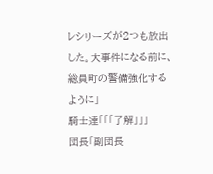レシリーズが2つも放出した。大事件になる前に、総員町の警備強化するように」
騎士達「「「了解」」」
団長「副団長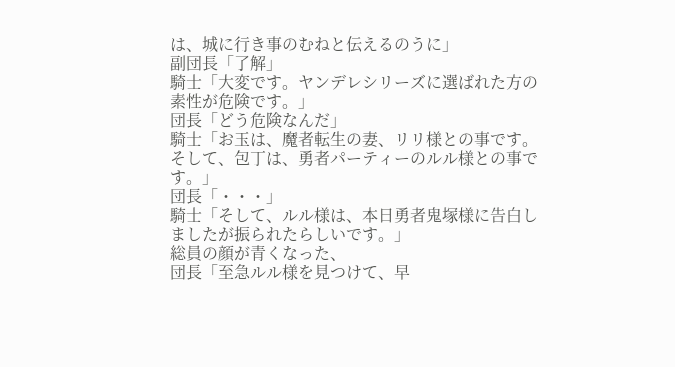は、城に行き事のむねと伝えるのうに」
副団長「了解」
騎士「大変です。ヤンデレシリーズに選ばれた方の素性が危険です。」
団長「どう危険なんだ」
騎士「お玉は、魔者転生の妻、リリ様との事です。そして、包丁は、勇者パーティーのルル様との事です。」
団長「・・・」
騎士「そして、ルル様は、本日勇者鬼塚様に告白しましたが振られたらしいです。」
総員の顔が青くなった、
団長「至急ルル様を見つけて、早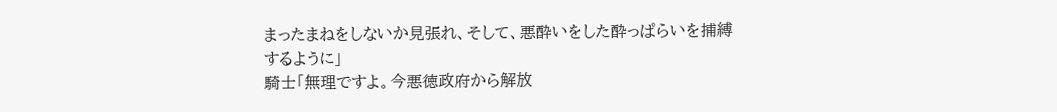まったまねをしないか見張れ、そして、悪酔いをした酔っぱらいを捕縛するように」
騎士「無理ですよ。今悪徳政府から解放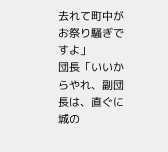去れて町中がお祭り騒ぎですよ」
団長「いいからやれ、副団長は、直ぐに城の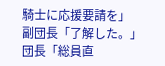騎士に応援要請を」
副団長「了解した。」
団長「総員直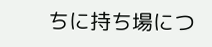ちに持ち場につ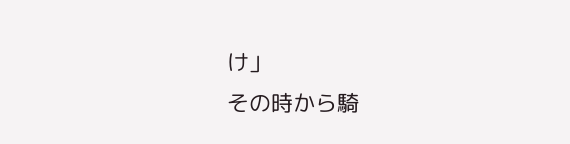け」
その時から騎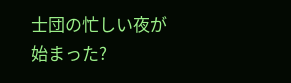士団の忙しい夜が始まった?